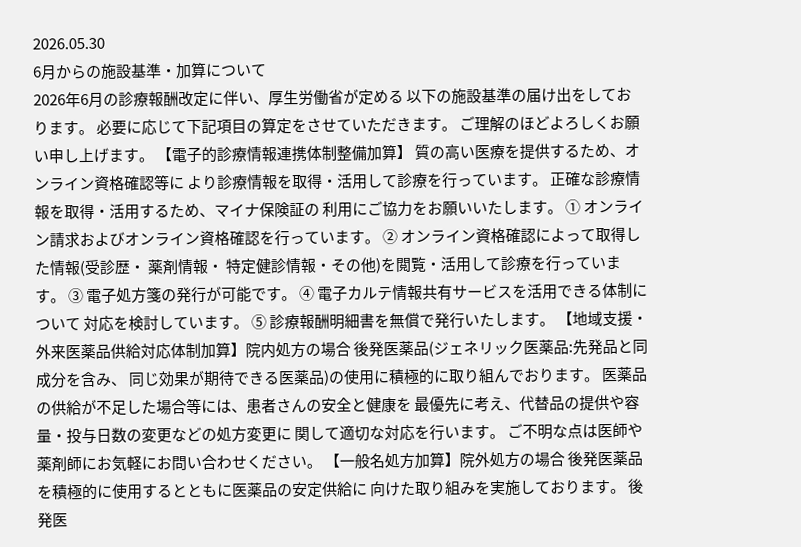2026.05.30
6月からの施設基準・加算について
2026年6月の診療報酬改定に伴い、厚生労働省が定める 以下の施設基準の届け出をしております。 必要に応じて下記項目の算定をさせていただきます。 ご理解のほどよろしくお願い申し上げます。 【電子的診療情報連携体制整備加算】 質の高い医療を提供するため、オンライン資格確認等に より診療情報を取得・活用して診療を行っています。 正確な診療情報を取得・活用するため、マイナ保険証の 利用にご協力をお願いいたします。 ① オンライン請求およびオンライン資格確認を行っています。 ② オンライン資格確認によって取得した情報(受診歴・ 薬剤情報・ 特定健診情報・その他)を閲覧・活用して診療を行っています。 ③ 電子処方箋の発行が可能です。 ④ 電子カルテ情報共有サービスを活用できる体制について 対応を検討しています。 ⑤ 診療報酬明細書を無償で発行いたします。 【地域支援・外来医薬品供給対応体制加算】院内処方の場合 後発医薬品(ジェネリック医薬品:先発品と同成分を含み、 同じ効果が期待できる医薬品)の使用に積極的に取り組んでおります。 医薬品の供給が不足した場合等には、患者さんの安全と健康を 最優先に考え、代替品の提供や容量・投与日数の変更などの処方変更に 関して適切な対応を行います。 ご不明な点は医師や薬剤師にお気軽にお問い合わせください。 【一般名処方加算】院外処方の場合 後発医薬品を積極的に使用するとともに医薬品の安定供給に 向けた取り組みを実施しております。 後発医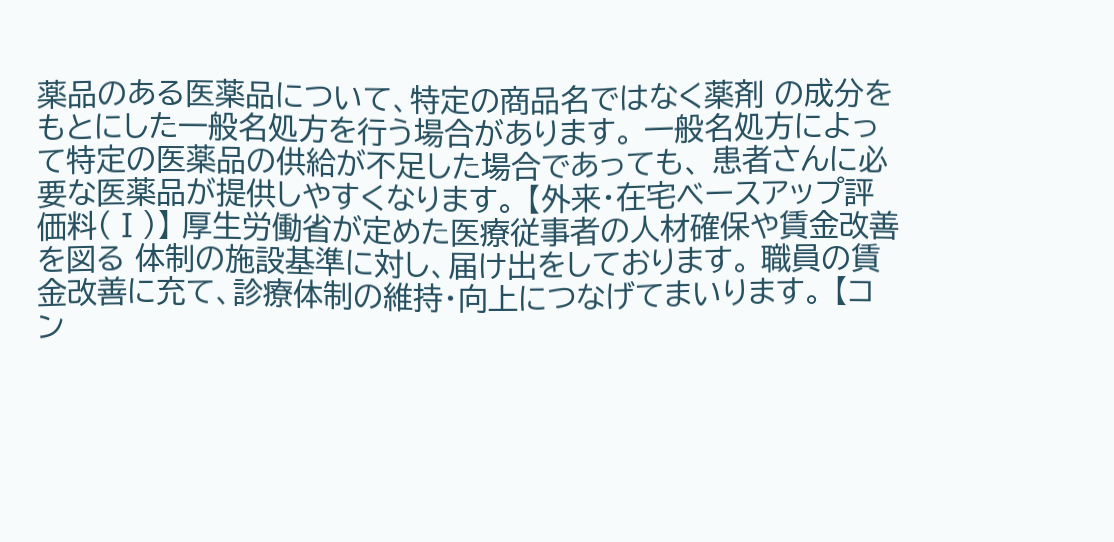薬品のある医薬品について、特定の商品名ではなく薬剤 の成分をもとにした一般名処方を行う場合があります。 一般名処方によって特定の医薬品の供給が不足した場合であっても、 患者さんに必要な医薬品が提供しやすくなります。 【外来・在宅ベースアップ評価料(Ⅰ)】 厚生労働省が定めた医療従事者の人材確保や賃金改善を図る 体制の施設基準に対し、届け出をしております。 職員の賃金改善に充て、診療体制の維持・向上につなげてまいります。 【コン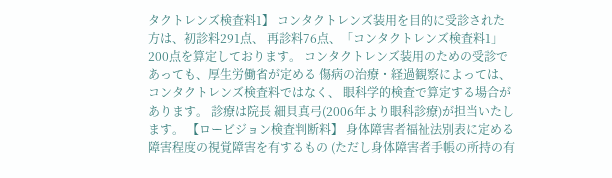タクトレンズ検査料1】 コンタクトレンズ装用を目的に受診された方は、初診料291点、 再診料76点、「コンタクトレンズ検査料1」200点を算定しております。 コンタクトレンズ装用のための受診であっても、厚生労働省が定める 傷病の治療・経過観察によっては、コンタクトレンズ検査料ではなく、 眼科学的検査で算定する場合があります。 診療は院長 細貝真弓(2006年より眼科診療)が担当いたします。 【ロービジョン検査判断料】 身体障害者福祉法別表に定める障害程度の視覚障害を有するもの (ただし身体障害者手帳の所持の有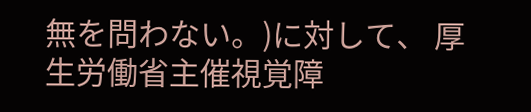無を問わない。)に対して、 厚生労働省主催視覚障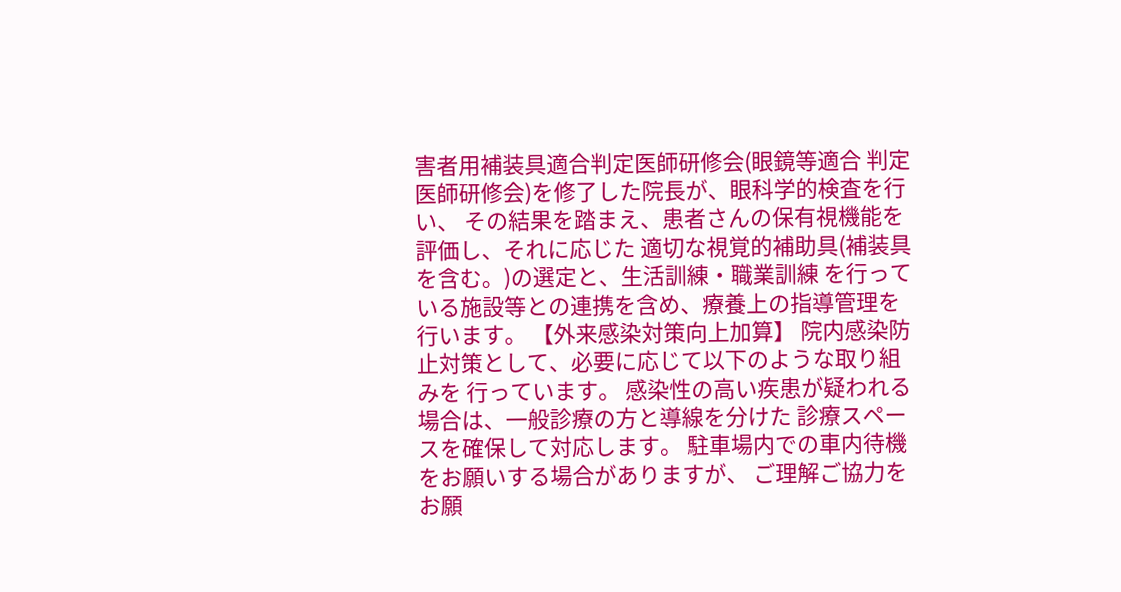害者用補装具適合判定医師研修会(眼鏡等適合 判定医師研修会)を修了した院長が、眼科学的検査を行い、 その結果を踏まえ、患者さんの保有視機能を評価し、それに応じた 適切な視覚的補助具(補装具を含む。)の選定と、生活訓練・職業訓練 を行っている施設等との連携を含め、療養上の指導管理を行います。 【外来感染対策向上加算】 院内感染防止対策として、必要に応じて以下のような取り組みを 行っています。 感染性の高い疾患が疑われる場合は、一般診療の方と導線を分けた 診療スペースを確保して対応します。 駐車場内での車内待機をお願いする場合がありますが、 ご理解ご協力をお願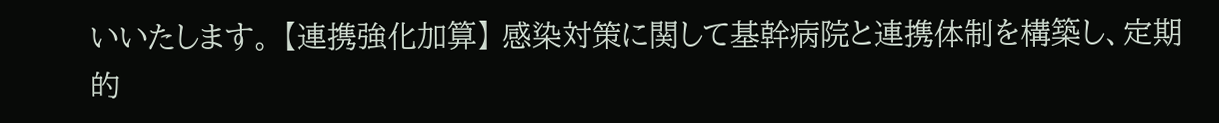いいたします。 【連携強化加算】 感染対策に関して基幹病院と連携体制を構築し、定期的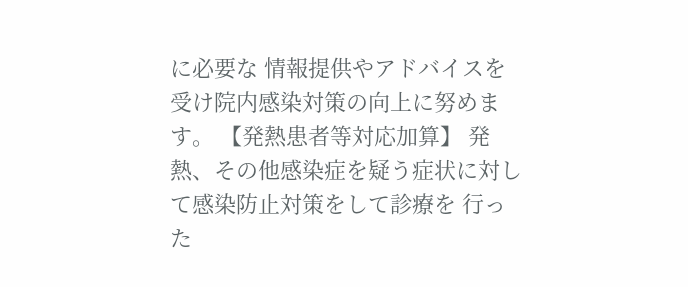に必要な 情報提供やアドバイスを受け院内感染対策の向上に努めます。 【発熱患者等対応加算】 発熱、その他感染症を疑う症状に対して感染防止対策をして診療を 行った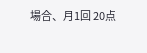場合、月1回 20点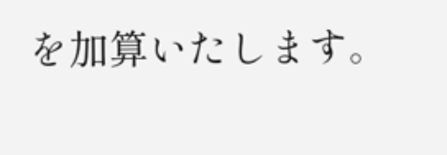を加算いたします。